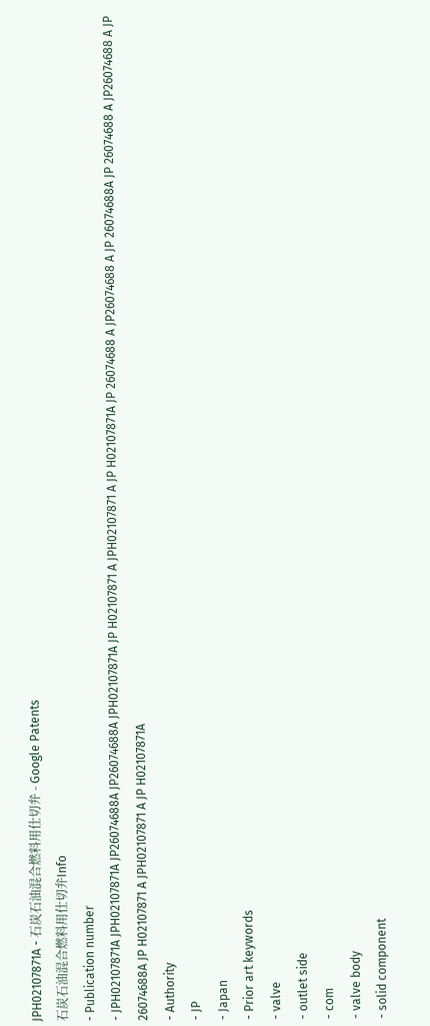JPH02107871A - 石炭石油混合燃料用仕切弁 - Google Patents
石炭石油混合燃料用仕切弁Info
- Publication number
- JPH02107871A JPH02107871A JP26074688A JP26074688A JPH02107871A JP H02107871 A JPH02107871 A JP H02107871A JP 26074688 A JP26074688 A JP 26074688A JP 26074688 A JP26074688 A JP 26074688A JP H02107871 A JPH02107871 A JP H02107871A
- Authority
- JP
- Japan
- Prior art keywords
- valve
- outlet side
- com
- valve body
- solid component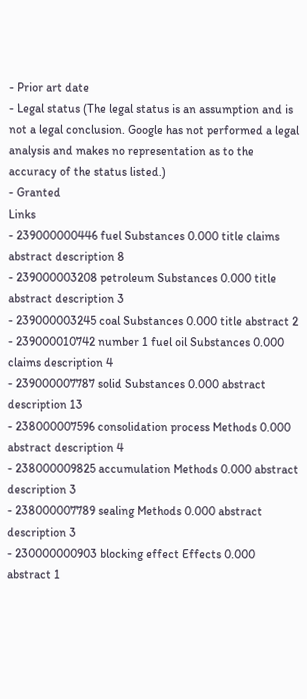- Prior art date
- Legal status (The legal status is an assumption and is not a legal conclusion. Google has not performed a legal analysis and makes no representation as to the accuracy of the status listed.)
- Granted
Links
- 239000000446 fuel Substances 0.000 title claims abstract description 8
- 239000003208 petroleum Substances 0.000 title abstract description 3
- 239000003245 coal Substances 0.000 title abstract 2
- 239000010742 number 1 fuel oil Substances 0.000 claims description 4
- 239000007787 solid Substances 0.000 abstract description 13
- 238000007596 consolidation process Methods 0.000 abstract description 4
- 238000009825 accumulation Methods 0.000 abstract description 3
- 238000007789 sealing Methods 0.000 abstract description 3
- 230000000903 blocking effect Effects 0.000 abstract 1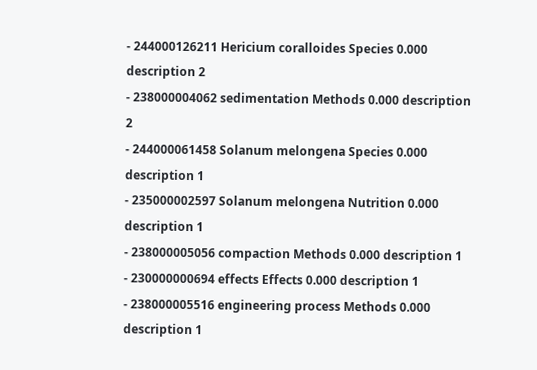- 244000126211 Hericium coralloides Species 0.000 description 2
- 238000004062 sedimentation Methods 0.000 description 2
- 244000061458 Solanum melongena Species 0.000 description 1
- 235000002597 Solanum melongena Nutrition 0.000 description 1
- 238000005056 compaction Methods 0.000 description 1
- 230000000694 effects Effects 0.000 description 1
- 238000005516 engineering process Methods 0.000 description 1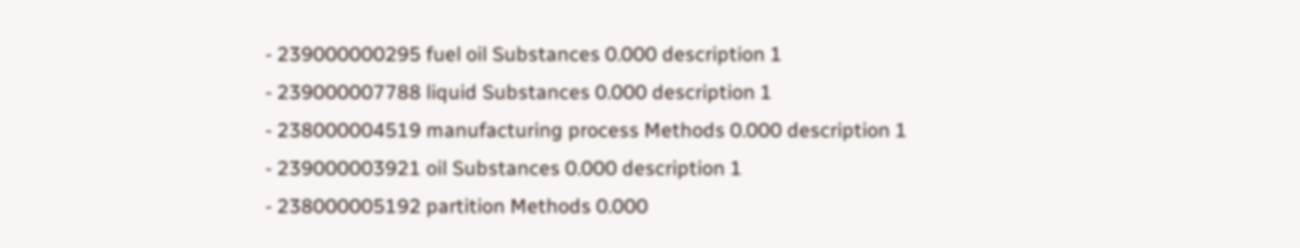- 239000000295 fuel oil Substances 0.000 description 1
- 239000007788 liquid Substances 0.000 description 1
- 238000004519 manufacturing process Methods 0.000 description 1
- 239000003921 oil Substances 0.000 description 1
- 238000005192 partition Methods 0.000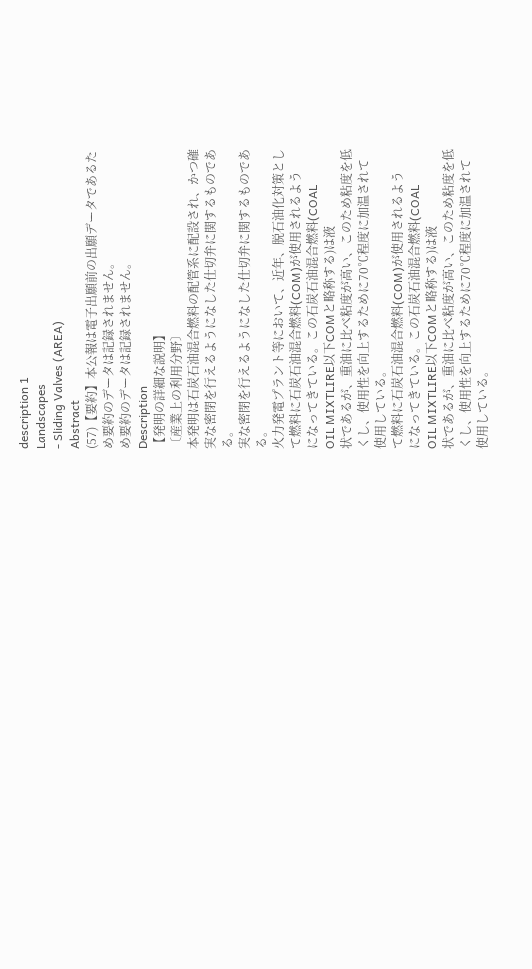description 1
Landscapes
- Sliding Valves (AREA)
Abstract
(57)【要約】本公報は電子出願前の出願データであるた
め要約のデータは記録されません。
め要約のデータは記録されません。
Description
【発明の詳細な説明】
〔産業上の利用分野〕
本発明は石炭石油混合燃料の配管系に配設され、かつ確
実な密閉を行えるようになした仕切弁に関するものであ
る。
実な密閉を行えるようになした仕切弁に関するものであ
る。
火力発電プラント等において、近年、脱石油化対策とし
て燃料に石炭石油混合燃料(COM)が使用されるよう
になってきている。この石炭石油混合燃料(COAL
OIL MIXTLIRE以下COMと略称する)は液
状であるが、重油に比べ粘度が高い、このため粘度を低
くし、使用性を向上するために70℃程度に加温されて
使用している。
て燃料に石炭石油混合燃料(COM)が使用されるよう
になってきている。この石炭石油混合燃料(COAL
OIL MIXTLIRE以下COMと略称する)は液
状であるが、重油に比べ粘度が高い、このため粘度を低
くし、使用性を向上するために70℃程度に加温されて
使用している。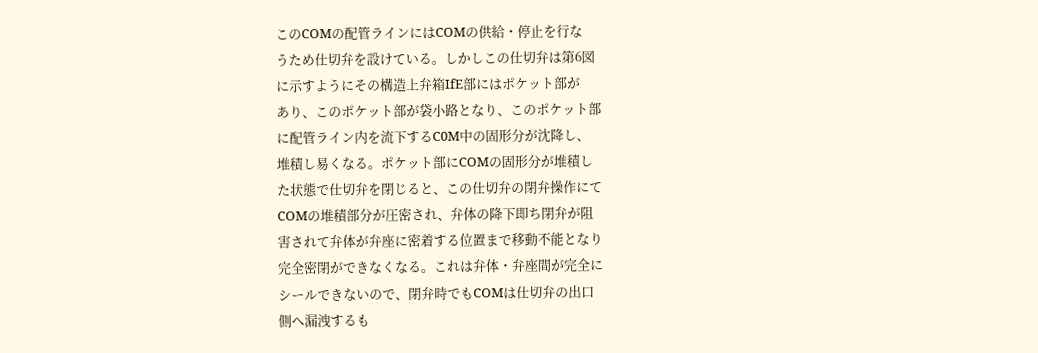このCOMの配管ラインにはCOMの供給・停止を行な
うため仕切弁を設けている。しかしこの仕切弁は第6図
に示すようにその構造上弁箱IfE部にはポケット部が
あり、このポケット部が袋小路となり、このポケット部
に配管ライン内を流下するC0M中の固形分が沈降し、
堆積し易くなる。ポケット部にCOMの固形分が堆積し
た状態で仕切弁を閉じると、この仕切弁の閉弁操作にて
COMの堆積部分が圧密され、弁体の降下即ち閉弁が阻
害されて弁体が弁座に密着する位置まで移動不能となり
完全密閉ができなくなる。これは弁体・弁座間が完全に
シールできないので、閉弁時でもCOMは仕切弁の出口
側へ漏洩するも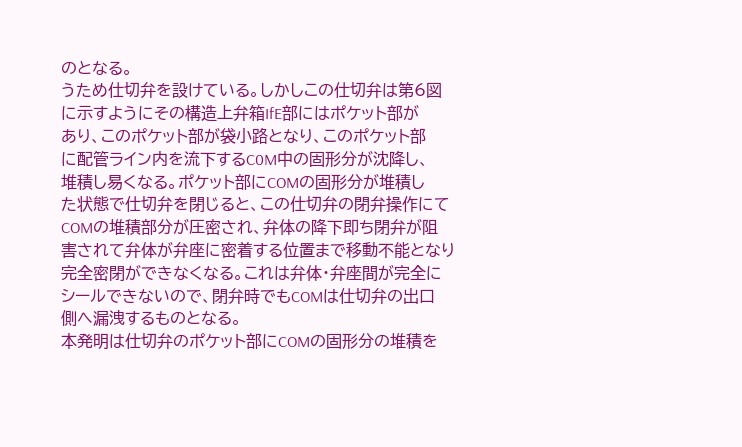のとなる。
うため仕切弁を設けている。しかしこの仕切弁は第6図
に示すようにその構造上弁箱IfE部にはポケット部が
あり、このポケット部が袋小路となり、このポケット部
に配管ライン内を流下するC0M中の固形分が沈降し、
堆積し易くなる。ポケット部にCOMの固形分が堆積し
た状態で仕切弁を閉じると、この仕切弁の閉弁操作にて
COMの堆積部分が圧密され、弁体の降下即ち閉弁が阻
害されて弁体が弁座に密着する位置まで移動不能となり
完全密閉ができなくなる。これは弁体・弁座間が完全に
シールできないので、閉弁時でもCOMは仕切弁の出口
側へ漏洩するものとなる。
本発明は仕切弁のポケット部にCOMの固形分の堆積を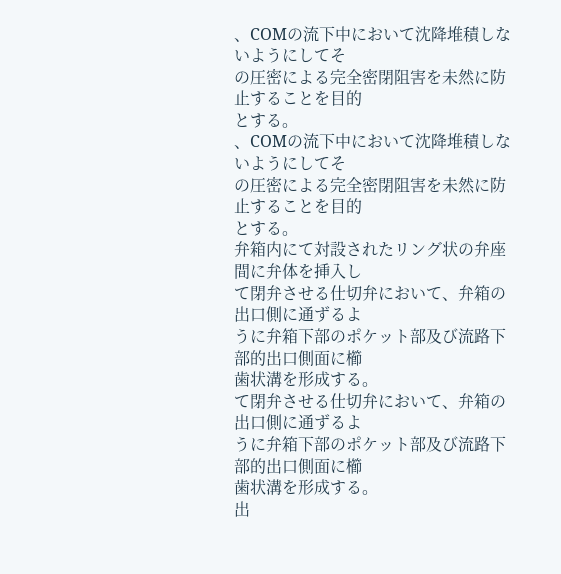、COMの流下中において沈降堆積しないようにしてそ
の圧密による完全密閉阻害を未然に防止することを目的
とする。
、COMの流下中において沈降堆積しないようにしてそ
の圧密による完全密閉阻害を未然に防止することを目的
とする。
弁箱内にて対設されたリング状の弁座間に弁体を挿入し
て閉弁させる仕切弁において、弁箱の出口側に通ずるよ
うに弁箱下部のポケット部及び流路下部的出口側面に櫛
歯状溝を形成する。
て閉弁させる仕切弁において、弁箱の出口側に通ずるよ
うに弁箱下部のポケット部及び流路下部的出口側面に櫛
歯状溝を形成する。
出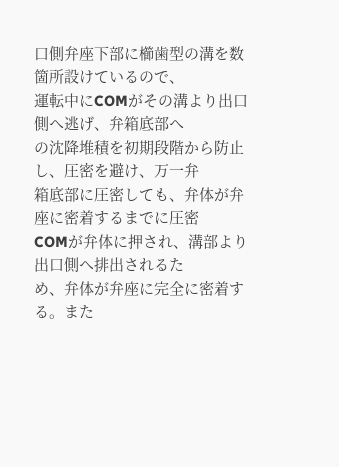口側弁座下部に櫛歯型の溝を数箇所設けているので、
運転中にCOMがその溝より出口側へ逃げ、弁箱底部へ
の沈降堆積を初期段階から防止し、圧密を避け、万一弁
箱底部に圧密しても、弁体が弁座に密着するまでに圧密
COMが弁体に押され、溝部より出口側へ排出されるた
め、弁体が弁座に完全に密着する。また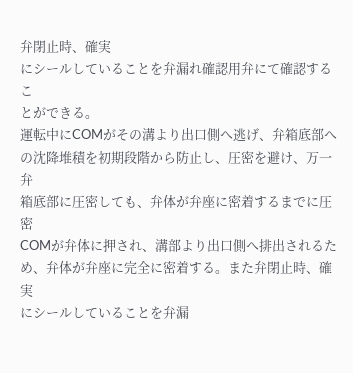弁閉止時、確実
にシールしていることを弁漏れ確認用弁にて確認するこ
とができる。
運転中にCOMがその溝より出口側へ逃げ、弁箱底部へ
の沈降堆積を初期段階から防止し、圧密を避け、万一弁
箱底部に圧密しても、弁体が弁座に密着するまでに圧密
COMが弁体に押され、溝部より出口側へ排出されるた
め、弁体が弁座に完全に密着する。また弁閉止時、確実
にシールしていることを弁漏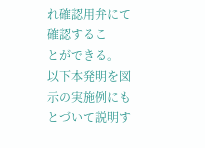れ確認用弁にて確認するこ
とができる。
以下本発明を図示の実施例にもとづいて説明す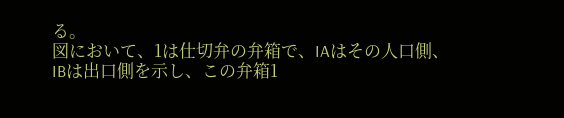る。
図において、1は仕切弁の弁箱で、IAはその人口側、
IBは出口側を示し、この弁箱1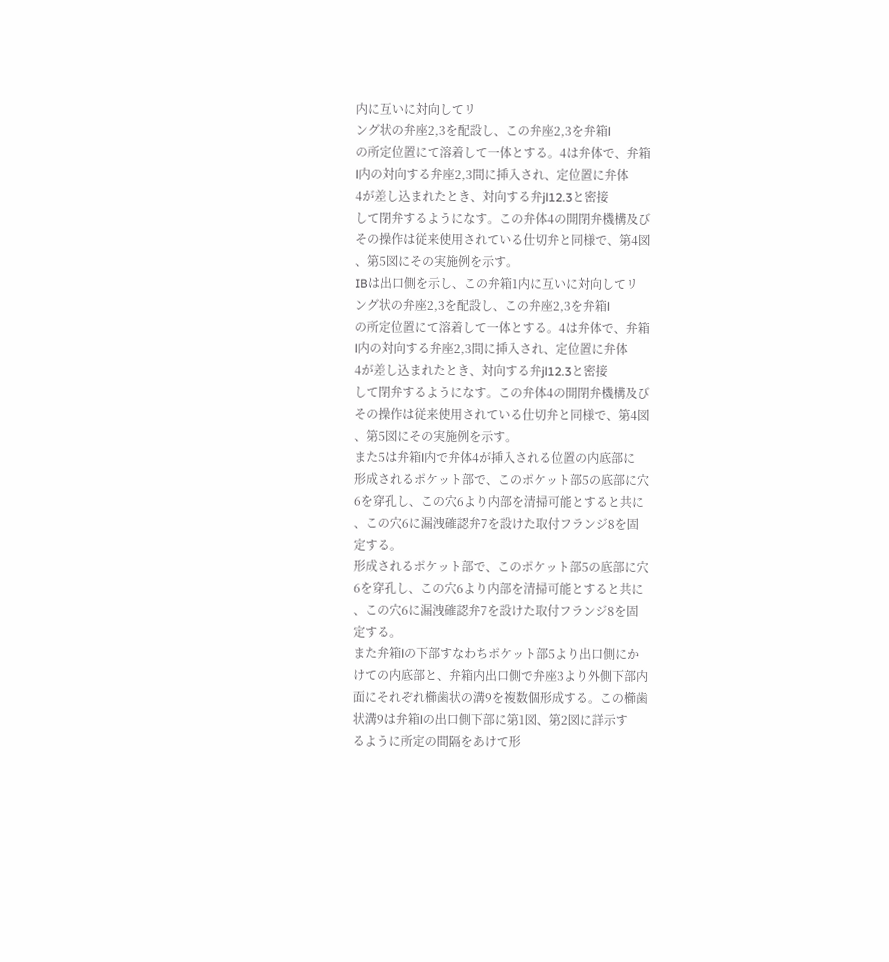内に互いに対向してリ
ング状の弁座2,3を配設し、この弁座2,3を弁箱l
の所定位置にて溶着して一体とする。4は弁体で、弁箱
l内の対向する弁座2,3間に挿入され、定位置に弁体
4が差し込まれたとき、対向する弁jl12.3と密接
して閉弁するようになす。この弁体4の開閉弁機構及び
その操作は従来使用されている仕切弁と同様で、第4図
、第5図にその実施例を示す。
IBは出口側を示し、この弁箱1内に互いに対向してリ
ング状の弁座2,3を配設し、この弁座2,3を弁箱l
の所定位置にて溶着して一体とする。4は弁体で、弁箱
l内の対向する弁座2,3間に挿入され、定位置に弁体
4が差し込まれたとき、対向する弁jl12.3と密接
して閉弁するようになす。この弁体4の開閉弁機構及び
その操作は従来使用されている仕切弁と同様で、第4図
、第5図にその実施例を示す。
また5は弁箱l内で弁体4が挿入される位置の内底部に
形成されるポケット部で、このポケット部5の底部に穴
6を穿孔し、この穴6より内部を清掃可能とすると共に
、この穴6に漏洩確認弁7を設けた取付フランジ8を固
定する。
形成されるポケット部で、このポケット部5の底部に穴
6を穿孔し、この穴6より内部を清掃可能とすると共に
、この穴6に漏洩確認弁7を設けた取付フランジ8を固
定する。
また弁箱lの下部すなわちポケット部5より出口側にか
けての内底部と、弁箱内出口側で弁座3より外側下部内
面にそれぞれ櫛歯状の溝9を複数個形成する。この櫛歯
状溝9は弁箱lの出口側下部に第1図、第2図に詳示す
るように所定の間隔をあけて形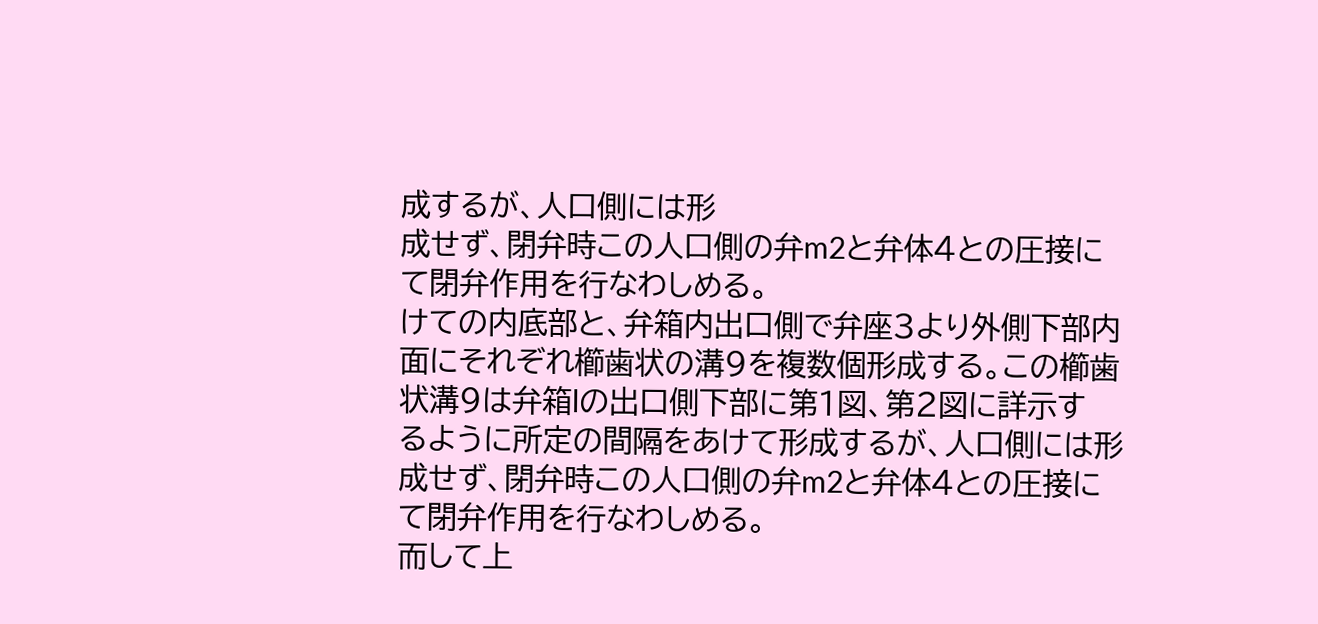成するが、人口側には形
成せず、閉弁時この人口側の弁m2と弁体4との圧接に
て閉弁作用を行なわしめる。
けての内底部と、弁箱内出口側で弁座3より外側下部内
面にそれぞれ櫛歯状の溝9を複数個形成する。この櫛歯
状溝9は弁箱lの出口側下部に第1図、第2図に詳示す
るように所定の間隔をあけて形成するが、人口側には形
成せず、閉弁時この人口側の弁m2と弁体4との圧接に
て閉弁作用を行なわしめる。
而して上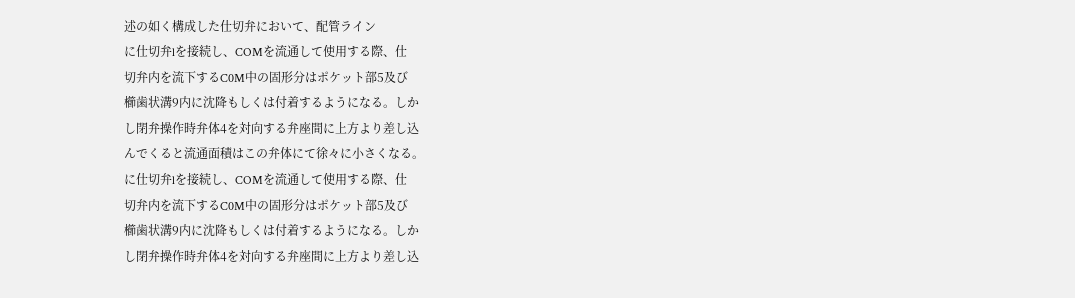述の如く構成した仕切弁において、配管ライン
に仕切弁lを接続し、COMを流通して使用する際、仕
切弁内を流下するC0M中の固形分はポケット部5及び
櫛歯状溝9内に沈降もしくは付着するようになる。しか
し閉弁操作時弁体4を対向する弁座間に上方より差し込
んでくると流通面積はこの弁体にて徐々に小さくなる。
に仕切弁lを接続し、COMを流通して使用する際、仕
切弁内を流下するC0M中の固形分はポケット部5及び
櫛歯状溝9内に沈降もしくは付着するようになる。しか
し閉弁操作時弁体4を対向する弁座間に上方より差し込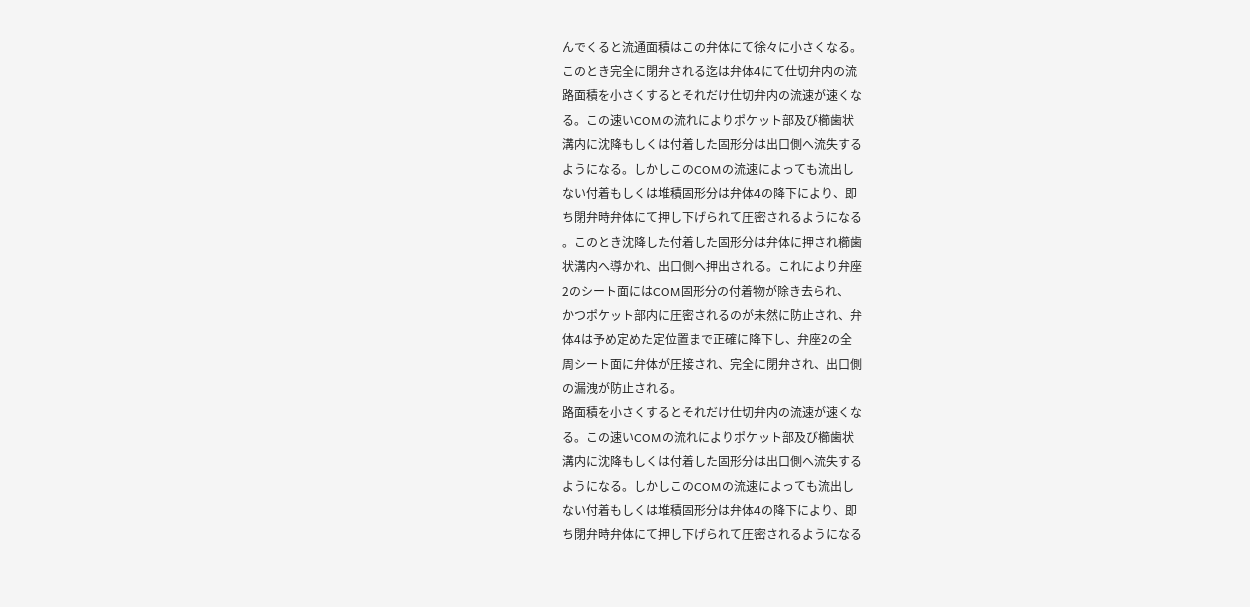んでくると流通面積はこの弁体にて徐々に小さくなる。
このとき完全に閉弁される迄は弁体4にて仕切弁内の流
路面積を小さくするとそれだけ仕切弁内の流速が速くな
る。この速いCOMの流れによりポケット部及び櫛歯状
溝内に沈降もしくは付着した固形分は出口側へ流失する
ようになる。しかしこのCOMの流速によっても流出し
ない付着もしくは堆積固形分は弁体4の降下により、即
ち閉弁時弁体にて押し下げられて圧密されるようになる
。このとき沈降した付着した固形分は弁体に押され櫛歯
状溝内へ導かれ、出口側へ押出される。これにより弁座
2のシート面にはCOM固形分の付着物が除き去られ、
かつポケット部内に圧密されるのが未然に防止され、弁
体4は予め定めた定位置まで正確に降下し、弁座2の全
周シート面に弁体が圧接され、完全に閉弁され、出口側
の漏洩が防止される。
路面積を小さくするとそれだけ仕切弁内の流速が速くな
る。この速いCOMの流れによりポケット部及び櫛歯状
溝内に沈降もしくは付着した固形分は出口側へ流失する
ようになる。しかしこのCOMの流速によっても流出し
ない付着もしくは堆積固形分は弁体4の降下により、即
ち閉弁時弁体にて押し下げられて圧密されるようになる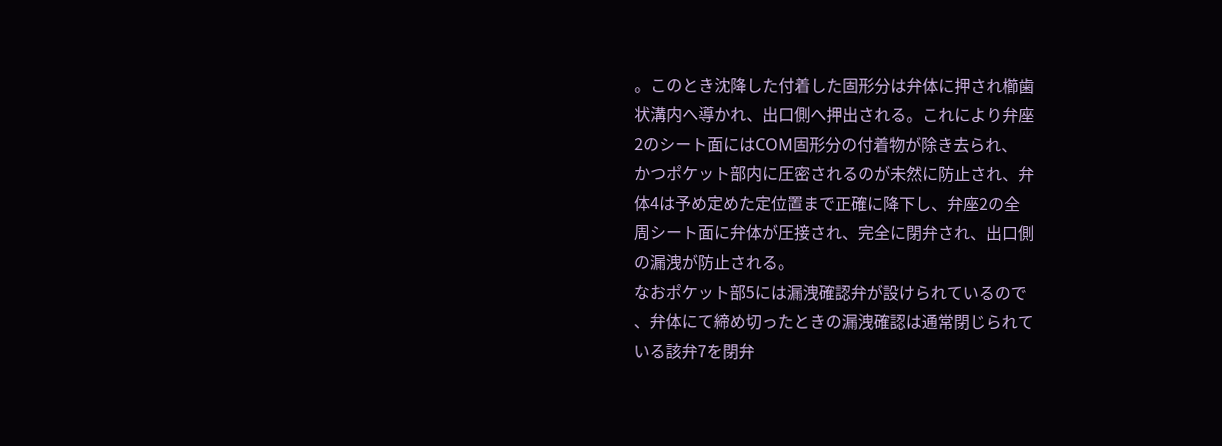。このとき沈降した付着した固形分は弁体に押され櫛歯
状溝内へ導かれ、出口側へ押出される。これにより弁座
2のシート面にはCOM固形分の付着物が除き去られ、
かつポケット部内に圧密されるのが未然に防止され、弁
体4は予め定めた定位置まで正確に降下し、弁座2の全
周シート面に弁体が圧接され、完全に閉弁され、出口側
の漏洩が防止される。
なおポケット部5には漏洩確認弁が設けられているので
、弁体にて締め切ったときの漏洩確認は通常閉じられて
いる該弁7を閉弁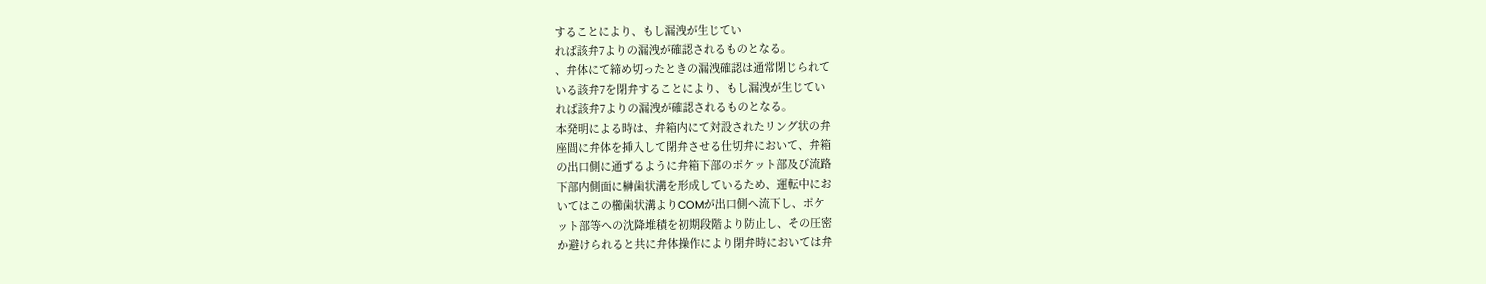することにより、もし漏洩が生じてい
れば該弁7よりの漏洩が確認されるものとなる。
、弁体にて締め切ったときの漏洩確認は通常閉じられて
いる該弁7を閉弁することにより、もし漏洩が生じてい
れば該弁7よりの漏洩が確認されるものとなる。
本発明による時は、弁箱内にて対設されたリング状の弁
座間に弁体を挿入して閉弁させる仕切弁において、弁箱
の出口側に通ずるように弁箱下部のポケット部及び流路
下部内側面に榊歯状溝を形成しているため、運転中にお
いてはこの櫛歯状溝よりCOMが出口側へ流下し、ポケ
ット部等への沈降堆積を初期段階より防止し、その圧密
か避けられると共に弁体操作により閉弁時においては弁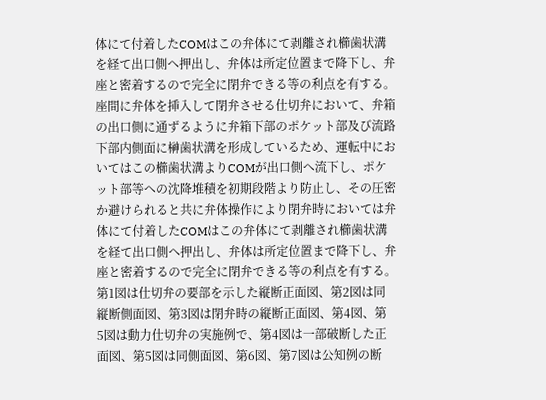体にて付着したCOMはこの弁体にて剥離され櫛歯状溝
を経て出口側へ押出し、弁体は所定位置まで降下し、弁
座と密着するので完全に閉弁できる等の利点を有する。
座間に弁体を挿入して閉弁させる仕切弁において、弁箱
の出口側に通ずるように弁箱下部のポケット部及び流路
下部内側面に榊歯状溝を形成しているため、運転中にお
いてはこの櫛歯状溝よりCOMが出口側へ流下し、ポケ
ット部等への沈降堆積を初期段階より防止し、その圧密
か避けられると共に弁体操作により閉弁時においては弁
体にて付着したCOMはこの弁体にて剥離され櫛歯状溝
を経て出口側へ押出し、弁体は所定位置まで降下し、弁
座と密着するので完全に閉弁できる等の利点を有する。
第1図は仕切弁の要部を示した縦断正面図、第2図は同
縦断側面図、第3図は閉弁時の縦断正面図、第4図、第
5図は動力仕切弁の実施例で、第4図は一部破断した正
面図、第5図は同側面図、第6図、第7図は公知例の断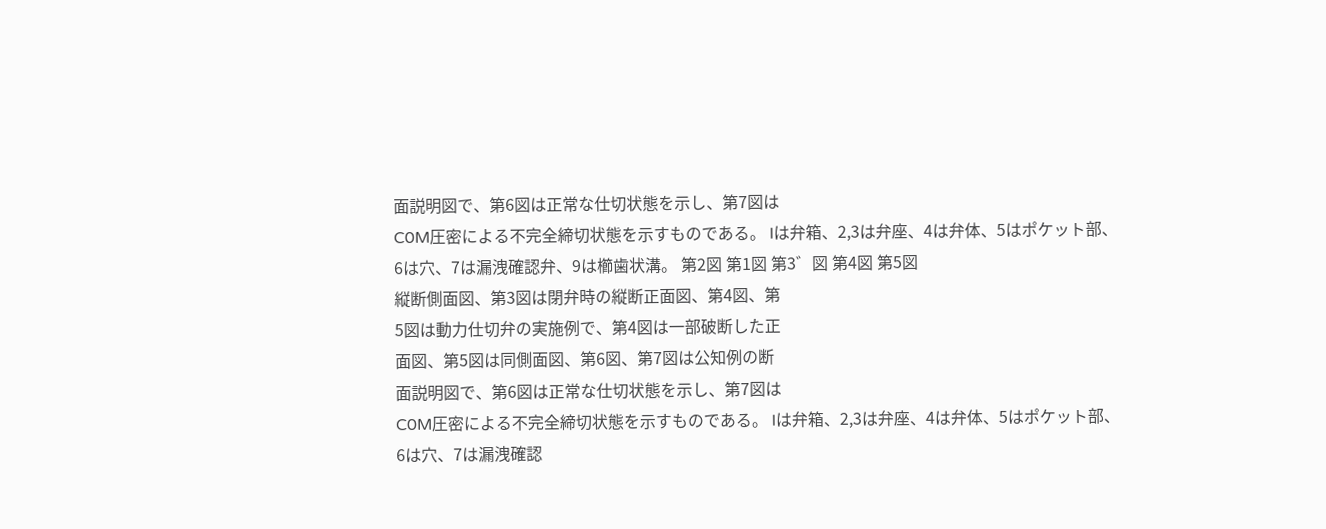面説明図で、第6図は正常な仕切状態を示し、第7図は
C0M圧密による不完全締切状態を示すものである。 lは弁箱、2,3は弁座、4は弁体、5はポケット部、
6は穴、7は漏洩確認弁、9は櫛歯状溝。 第2図 第1図 第3゛図 第4図 第5図
縦断側面図、第3図は閉弁時の縦断正面図、第4図、第
5図は動力仕切弁の実施例で、第4図は一部破断した正
面図、第5図は同側面図、第6図、第7図は公知例の断
面説明図で、第6図は正常な仕切状態を示し、第7図は
C0M圧密による不完全締切状態を示すものである。 lは弁箱、2,3は弁座、4は弁体、5はポケット部、
6は穴、7は漏洩確認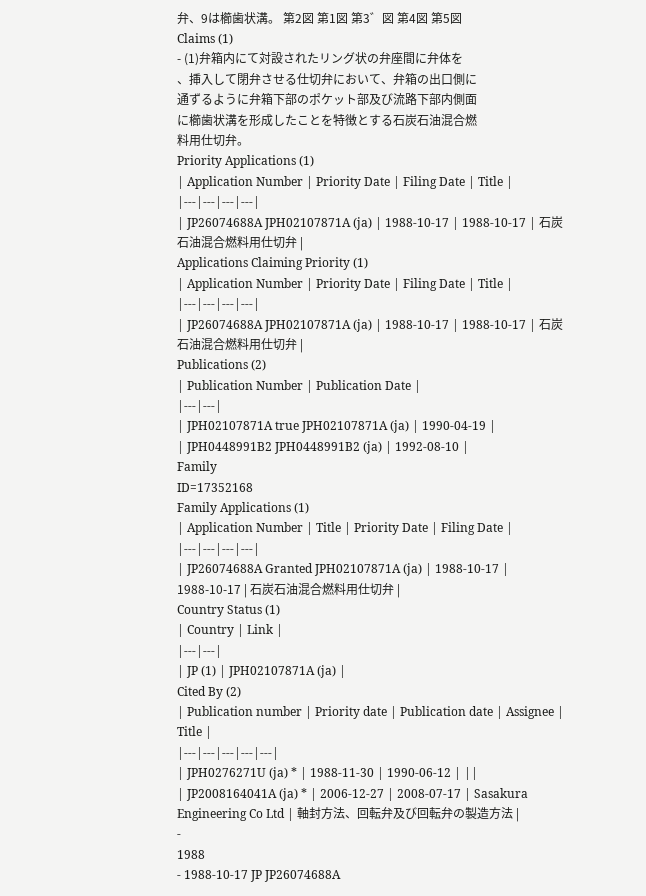弁、9は櫛歯状溝。 第2図 第1図 第3゛図 第4図 第5図
Claims (1)
- (1)弁箱内にて対設されたリング状の弁座間に弁体を
、挿入して閉弁させる仕切弁において、弁箱の出口側に
通ずるように弁箱下部のポケット部及び流路下部内側面
に櫛歯状溝を形成したことを特徴とする石炭石油混合燃
料用仕切弁。
Priority Applications (1)
| Application Number | Priority Date | Filing Date | Title |
|---|---|---|---|
| JP26074688A JPH02107871A (ja) | 1988-10-17 | 1988-10-17 | 石炭石油混合燃料用仕切弁 |
Applications Claiming Priority (1)
| Application Number | Priority Date | Filing Date | Title |
|---|---|---|---|
| JP26074688A JPH02107871A (ja) | 1988-10-17 | 1988-10-17 | 石炭石油混合燃料用仕切弁 |
Publications (2)
| Publication Number | Publication Date |
|---|---|
| JPH02107871A true JPH02107871A (ja) | 1990-04-19 |
| JPH0448991B2 JPH0448991B2 (ja) | 1992-08-10 |
Family
ID=17352168
Family Applications (1)
| Application Number | Title | Priority Date | Filing Date |
|---|---|---|---|
| JP26074688A Granted JPH02107871A (ja) | 1988-10-17 | 1988-10-17 | 石炭石油混合燃料用仕切弁 |
Country Status (1)
| Country | Link |
|---|---|
| JP (1) | JPH02107871A (ja) |
Cited By (2)
| Publication number | Priority date | Publication date | Assignee | Title |
|---|---|---|---|---|
| JPH0276271U (ja) * | 1988-11-30 | 1990-06-12 | ||
| JP2008164041A (ja) * | 2006-12-27 | 2008-07-17 | Sasakura Engineering Co Ltd | 軸封方法、回転弁及び回転弁の製造方法 |
-
1988
- 1988-10-17 JP JP26074688A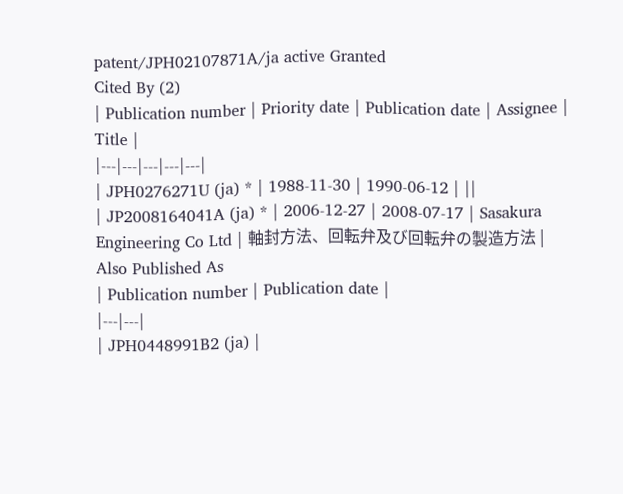patent/JPH02107871A/ja active Granted
Cited By (2)
| Publication number | Priority date | Publication date | Assignee | Title |
|---|---|---|---|---|
| JPH0276271U (ja) * | 1988-11-30 | 1990-06-12 | ||
| JP2008164041A (ja) * | 2006-12-27 | 2008-07-17 | Sasakura Engineering Co Ltd | 軸封方法、回転弁及び回転弁の製造方法 |
Also Published As
| Publication number | Publication date |
|---|---|
| JPH0448991B2 (ja) |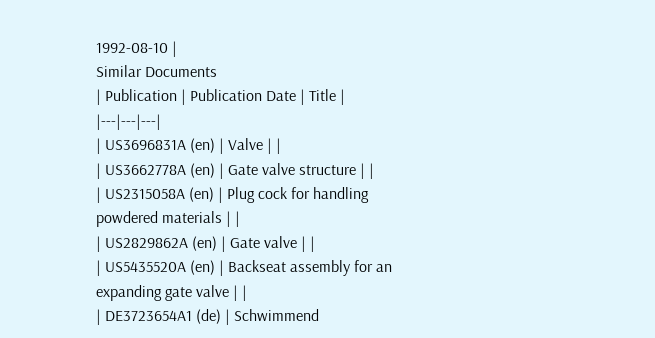1992-08-10 |
Similar Documents
| Publication | Publication Date | Title |
|---|---|---|
| US3696831A (en) | Valve | |
| US3662778A (en) | Gate valve structure | |
| US2315058A (en) | Plug cock for handling powdered materials | |
| US2829862A (en) | Gate valve | |
| US5435520A (en) | Backseat assembly for an expanding gate valve | |
| DE3723654A1 (de) | Schwimmend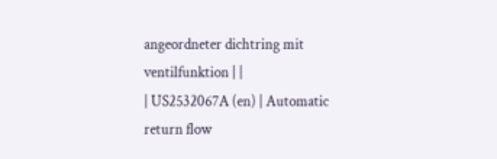angeordneter dichtring mit ventilfunktion | |
| US2532067A (en) | Automatic return flow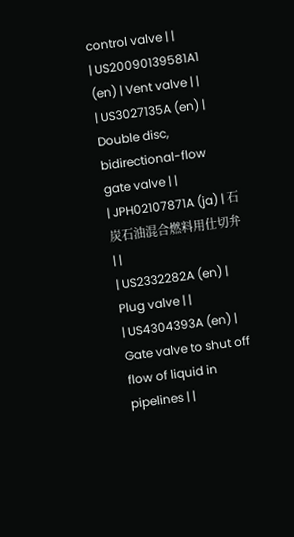control valve | |
| US20090139581A1 (en) | Vent valve | |
| US3027135A (en) | Double disc, bidirectional-flow gate valve | |
| JPH02107871A (ja) | 石炭石油混合燃料用仕切弁 | |
| US2332282A (en) | Plug valve | |
| US4304393A (en) | Gate valve to shut off flow of liquid in pipelines | |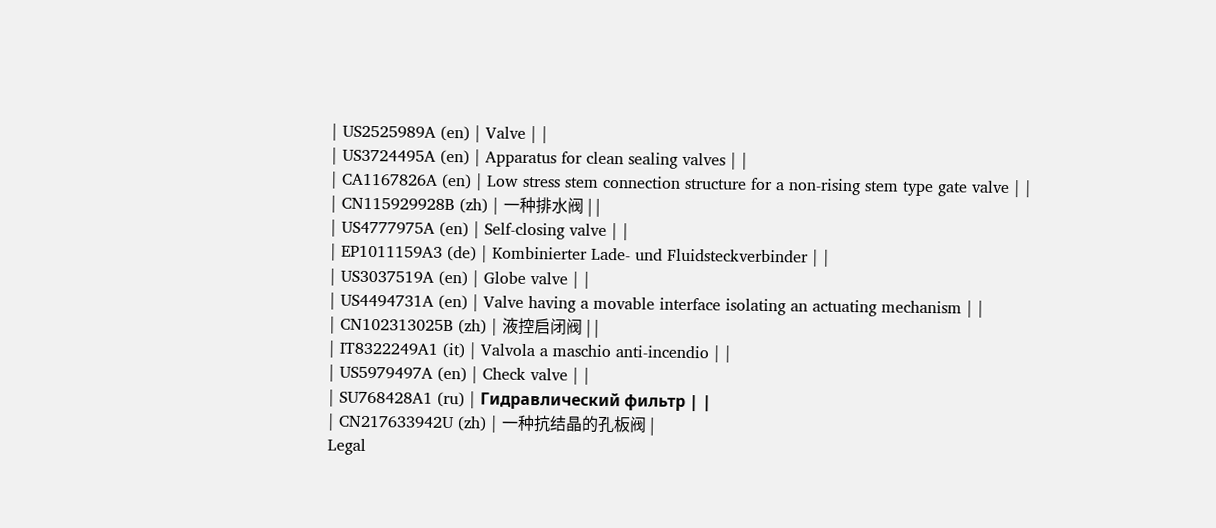| US2525989A (en) | Valve | |
| US3724495A (en) | Apparatus for clean sealing valves | |
| CA1167826A (en) | Low stress stem connection structure for a non-rising stem type gate valve | |
| CN115929928B (zh) | 一种排水阀 | |
| US4777975A (en) | Self-closing valve | |
| EP1011159A3 (de) | Kombinierter Lade- und Fluidsteckverbinder | |
| US3037519A (en) | Globe valve | |
| US4494731A (en) | Valve having a movable interface isolating an actuating mechanism | |
| CN102313025B (zh) | 液控启闭阀 | |
| IT8322249A1 (it) | Valvola a maschio anti-incendio | |
| US5979497A (en) | Check valve | |
| SU768428A1 (ru) | Гидравлический фильтр | |
| CN217633942U (zh) | 一种抗结晶的孔板阀 |
Legal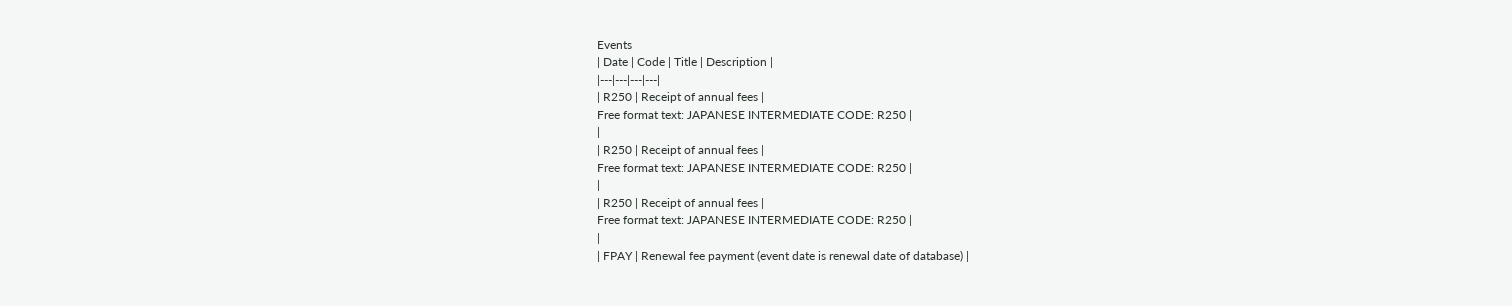Events
| Date | Code | Title | Description |
|---|---|---|---|
| R250 | Receipt of annual fees |
Free format text: JAPANESE INTERMEDIATE CODE: R250 |
|
| R250 | Receipt of annual fees |
Free format text: JAPANESE INTERMEDIATE CODE: R250 |
|
| R250 | Receipt of annual fees |
Free format text: JAPANESE INTERMEDIATE CODE: R250 |
|
| FPAY | Renewal fee payment (event date is renewal date of database) |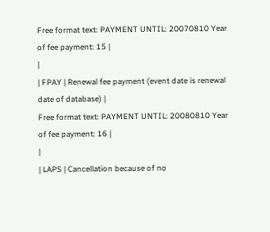Free format text: PAYMENT UNTIL: 20070810 Year of fee payment: 15 |
|
| FPAY | Renewal fee payment (event date is renewal date of database) |
Free format text: PAYMENT UNTIL: 20080810 Year of fee payment: 16 |
|
| LAPS | Cancellation because of no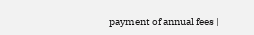payment of annual fees |